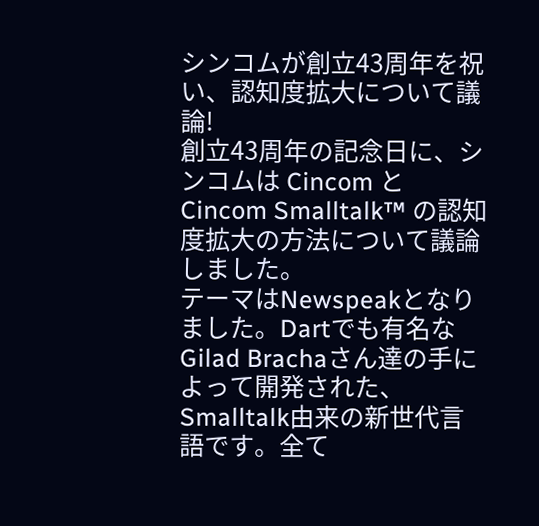シンコムが創立43周年を祝い、認知度拡大について議論!
創立43周年の記念日に、シンコムは Cincom と Cincom Smalltalk™ の認知度拡大の方法について議論しました。
テーマはNewspeakとなりました。Dartでも有名なGilad Brachaさん達の手によって開発された、Smalltalk由来の新世代言語です。全て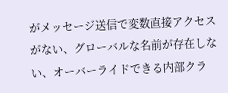がメッセージ送信で変数直接アクセスがない、グローバルな名前が存在しない、オーバーライドできる内部クラ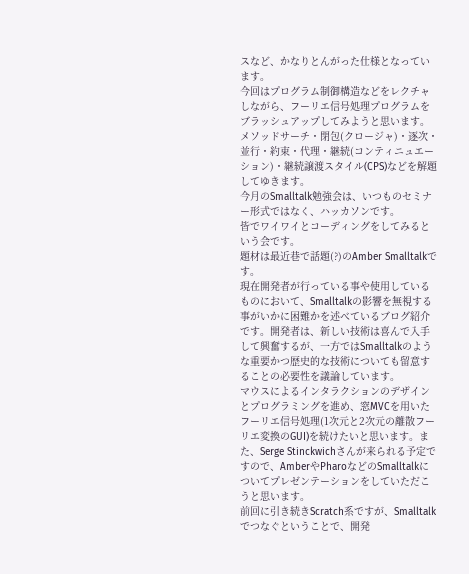スなど、かなりとんがった仕様となっています。
今回はプログラム制御構造などをレクチャしながら、フーリエ信号処理プログラムをブラッシュアップしてみようと思います。メソッドサーチ・閉包(クロージャ)・逐次・並行・約束・代理・継続(コンティニュエーション)・継続譲渡スタイル(CPS)などを解題してゆきます。
今月のSmalltalk勉強会は、いつものセミナー形式ではなく、ハッカソンです。
皆でワイワイとコーディングをしてみるという会です。
題材は最近巷で話題(?)のAmber Smalltalkです。
現在開発者が行っている事や使用しているものにおいて、Smalltalkの影響を無視する事がいかに困難かを述べているブログ紹介です。開発者は、新しい技術は喜んで入手して興奮するが、一方ではSmalltalkのような重要かつ歴史的な技術についても留意することの必要性を議論しています。
マウスによるインタラクションのデザインとプログラミングを進め、窓MVCを用いたフーリエ信号処理(1次元と2次元の離散フーリエ変換のGUI)を続けたいと思います。また、Serge Stinckwichさんが来られる予定ですので、AmberやPharoなどのSmalltalkについてプレゼンテーションをしていただこうと思います。
前回に引き続きScratch系ですが、Smalltalkでつなぐということで、開発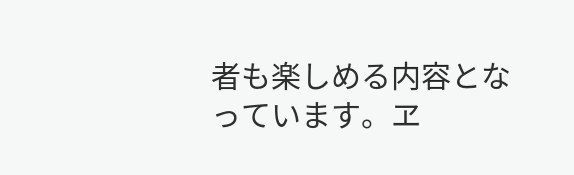者も楽しめる内容となっています。ヱ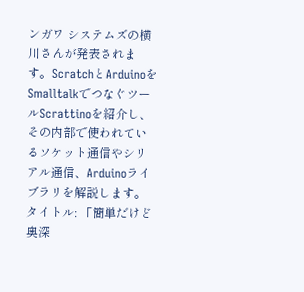ンガワ システムズの横川さんが発表されます。ScratchとArduinoをSmalltalkでつなぐツールScrattinoを紹介し、その内部で使われているソケット通信やシリアル通信、Arduinoライブラリを解説します。
タイトル: 「簡単だけど奥深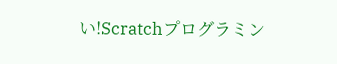い!Scratchプログラミン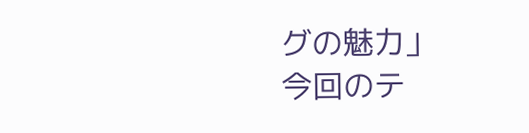グの魅力」
今回のテ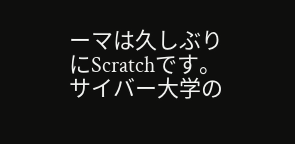ーマは久しぶりにScratchです。サイバー大学の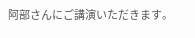阿部さんにご講演いただきます。